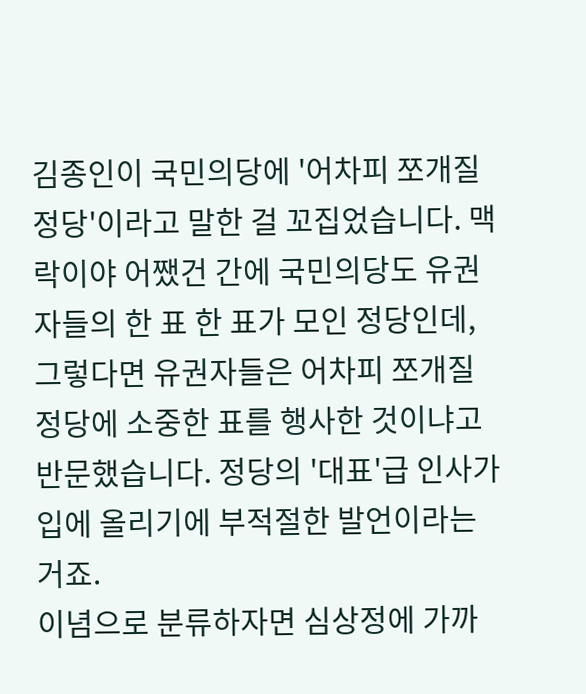김종인이 국민의당에 '어차피 쪼개질 정당'이라고 말한 걸 꼬집었습니다. 맥락이야 어쨌건 간에 국민의당도 유권자들의 한 표 한 표가 모인 정당인데, 그렇다면 유권자들은 어차피 쪼개질 정당에 소중한 표를 행사한 것이냐고 반문했습니다. 정당의 '대표'급 인사가 입에 올리기에 부적절한 발언이라는 거죠.
이념으로 분류하자면 심상정에 가까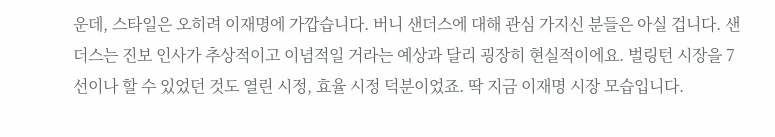운데, 스타일은 오히려 이재명에 가깝습니다. 버니 샌더스에 대해 관심 가지신 분들은 아실 겁니다. 샌더스는 진보 인사가 추상적이고 이념적일 거라는 예상과 달리 굉장히 현실적이에요. 벌링턴 시장을 7선이나 할 수 있었던 것도 열린 시정, 효율 시정 덕분이었죠. 딱 지금 이재명 시장 모습입니다.